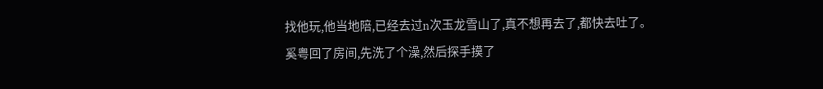找他玩,他当地陪,已经去过n次玉龙雪山了,真不想再去了,都快去吐了。
奚粤回了房间,先洗了个澡,然后探手摸了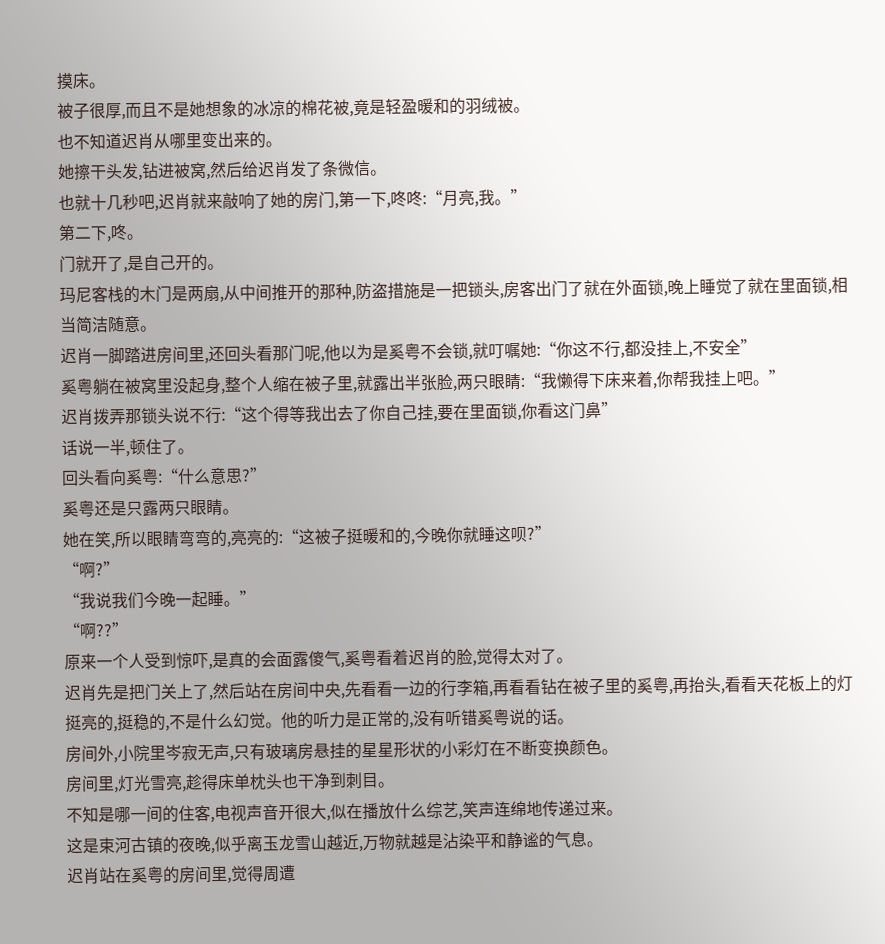摸床。
被子很厚,而且不是她想象的冰凉的棉花被,竟是轻盈暖和的羽绒被。
也不知道迟肖从哪里变出来的。
她擦干头发,钻进被窝,然后给迟肖发了条微信。
也就十几秒吧,迟肖就来敲响了她的房门,第一下,咚咚:“月亮,我。”
第二下,咚。
门就开了,是自己开的。
玛尼客栈的木门是两扇,从中间推开的那种,防盗措施是一把锁头,房客出门了就在外面锁,晚上睡觉了就在里面锁,相当简洁随意。
迟肖一脚踏进房间里,还回头看那门呢,他以为是奚粤不会锁,就叮嘱她:“你这不行,都没挂上,不安全”
奚粤躺在被窝里没起身,整个人缩在被子里,就露出半张脸,两只眼睛:“我懒得下床来着,你帮我挂上吧。”
迟肖拨弄那锁头说不行:“这个得等我出去了你自己挂,要在里面锁,你看这门鼻”
话说一半,顿住了。
回头看向奚粤:“什么意思?”
奚粤还是只露两只眼睛。
她在笑,所以眼睛弯弯的,亮亮的:“这被子挺暖和的,今晚你就睡这呗?”
“啊?”
“我说我们今晚一起睡。”
“啊??”
原来一个人受到惊吓,是真的会面露傻气,奚粤看着迟肖的脸,觉得太对了。
迟肖先是把门关上了,然后站在房间中央,先看看一边的行李箱,再看看钻在被子里的奚粤,再抬头,看看天花板上的灯
挺亮的,挺稳的,不是什么幻觉。他的听力是正常的,没有听错奚粤说的话。
房间外,小院里岑寂无声,只有玻璃房悬挂的星星形状的小彩灯在不断变换颜色。
房间里,灯光雪亮,趁得床单枕头也干净到刺目。
不知是哪一间的住客,电视声音开很大,似在播放什么综艺,笑声连绵地传递过来。
这是束河古镇的夜晚,似乎离玉龙雪山越近,万物就越是沾染平和静谧的气息。
迟肖站在奚粤的房间里,觉得周遭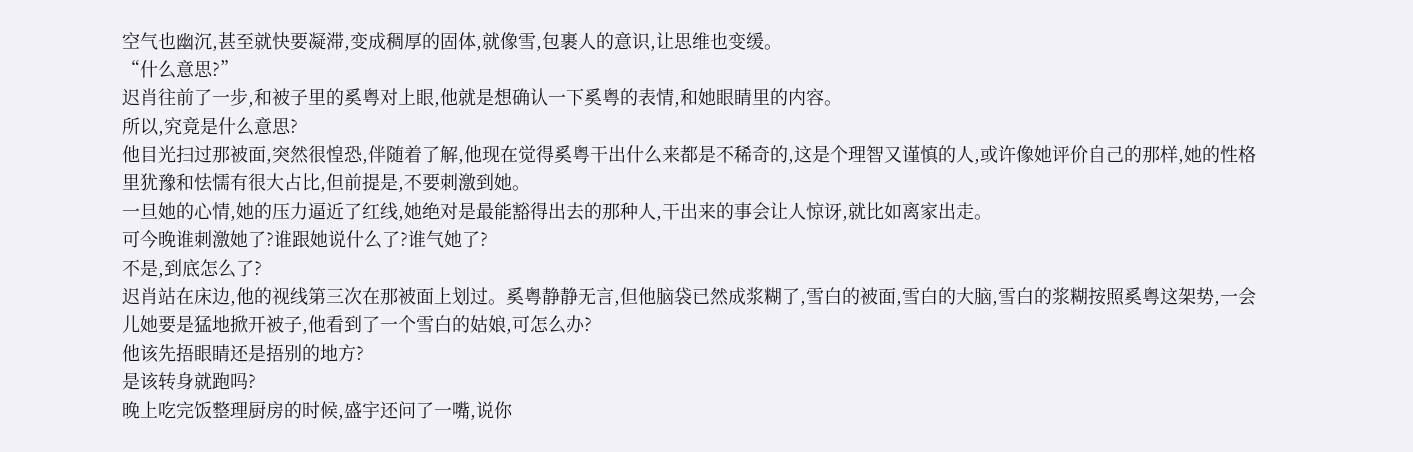空气也幽沉,甚至就快要凝滞,变成稠厚的固体,就像雪,包裹人的意识,让思维也变缓。
“什么意思?”
迟肖往前了一步,和被子里的奚粤对上眼,他就是想确认一下奚粤的表情,和她眼睛里的内容。
所以,究竟是什么意思?
他目光扫过那被面,突然很惶恐,伴随着了解,他现在觉得奚粤干出什么来都是不稀奇的,这是个理智又谨慎的人,或许像她评价自己的那样,她的性格里犹豫和怯懦有很大占比,但前提是,不要刺激到她。
一旦她的心情,她的压力逼近了红线,她绝对是最能豁得出去的那种人,干出来的事会让人惊讶,就比如离家出走。
可今晚谁刺激她了?谁跟她说什么了?谁气她了?
不是,到底怎么了?
迟肖站在床边,他的视线第三次在那被面上划过。奚粤静静无言,但他脑袋已然成浆糊了,雪白的被面,雪白的大脑,雪白的浆糊按照奚粤这架势,一会儿她要是猛地掀开被子,他看到了一个雪白的姑娘,可怎么办?
他该先捂眼睛还是捂别的地方?
是该转身就跑吗?
晚上吃完饭整理厨房的时候,盛宇还问了一嘴,说你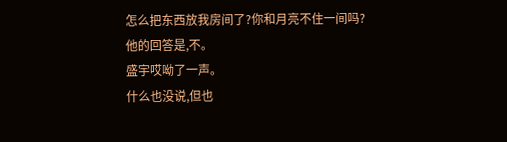怎么把东西放我房间了?你和月亮不住一间吗?
他的回答是,不。
盛宇哎呦了一声。
什么也没说,但也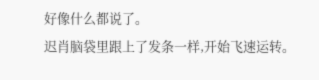好像什么都说了。
迟肖脑袋里跟上了发条一样,开始飞速运转。